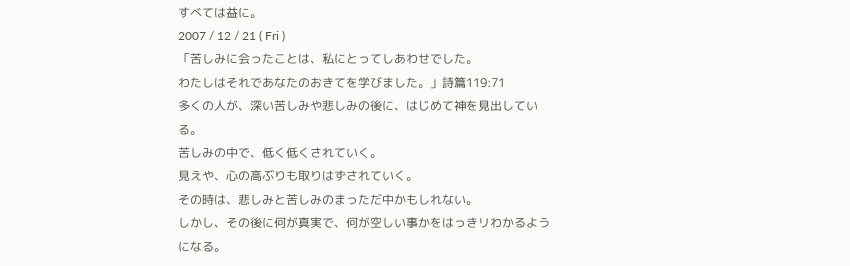すべては益に。
2007 / 12 / 21 ( Fri )
「苦しみに会ったことは、私にとってしあわせでした。
わたしはそれであなたのおきてを学びました。」詩篇119:71
多くの人が、深い苦しみや悲しみの後に、はじめて神を見出している。
苦しみの中で、低く低くされていく。
見えや、心の高ぶりも取りはずされていく。
その時は、悲しみと苦しみのまっただ中かもしれない。
しかし、その後に何が真実で、何が空しい事かをはっきリわかるようになる。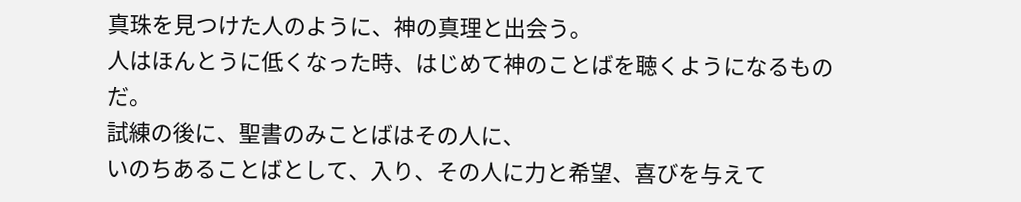真珠を見つけた人のように、神の真理と出会う。
人はほんとうに低くなった時、はじめて神のことばを聴くようになるものだ。
試練の後に、聖書のみことばはその人に、
いのちあることばとして、入り、その人に力と希望、喜びを与えて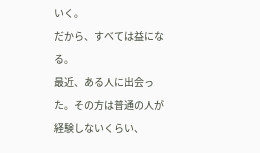いく。
だから、すべては益になる。
最近、ある人に出会った。その方は普通の人が経験しないくらい、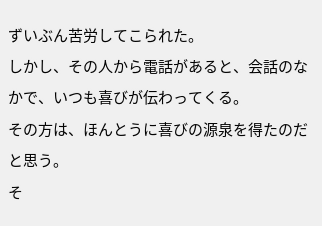ずいぶん苦労してこられた。
しかし、その人から電話があると、会話のなかで、いつも喜びが伝わってくる。
その方は、ほんとうに喜びの源泉を得たのだと思う。
そ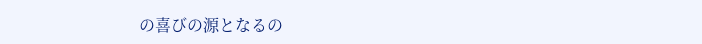の喜びの源となるの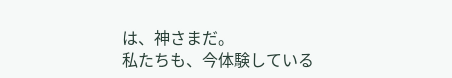は、神さまだ。
私たちも、今体験している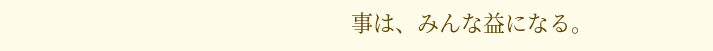事は、みんな益になる。